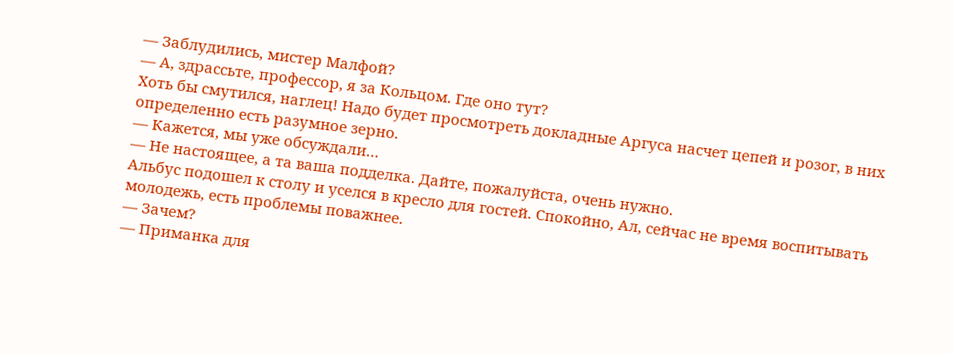— Заблудились, мистер Малфой?
— А, здрассьте, профессор, я за Кольцом. Где оно тут?
Хоть бы смутился, наглец! Надо будет просмотреть докладные Аргуса насчет цепей и розог, в них определенно есть разумное зерно.
— Кажется, мы уже обсуждали…
— Не настоящее, а та ваша подделка. Дайте, пожалуйста, очень нужно.
Альбус подошел к столу и уселся в кресло для гостей. Спокойно, Ал, сейчас не время воспитывать молодежь, есть проблемы поважнее.
— Зачем?
— Приманка для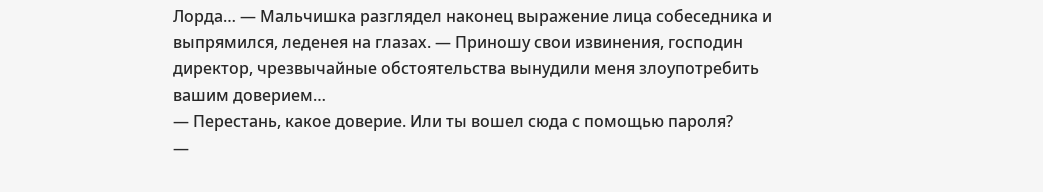Лорда… — Мальчишка разглядел наконец выражение лица собеседника и выпрямился, леденея на глазах. — Приношу свои извинения, господин директор, чрезвычайные обстоятельства вынудили меня злоупотребить вашим доверием…
— Перестань, какое доверие. Или ты вошел сюда с помощью пароля?
—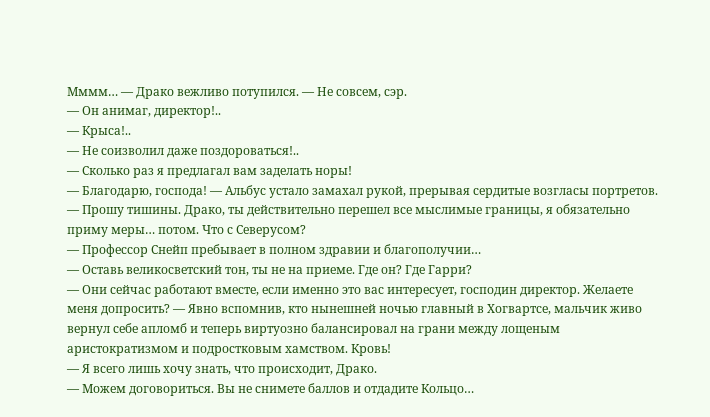Мммм… — Драко вежливо потупился. — Не совсем, сэр.
— Он анимаг, директор!..
— Крыса!..
— Не соизволил даже поздороваться!..
— Сколько раз я предлагал вам заделать норы!
— Благодарю, господа! — Альбус устало замахал рукой, прерывая сердитые возгласы портретов. — Прошу тишины. Драко, ты действительно перешел все мыслимые границы, я обязательно приму меры… потом. Что с Северусом?
— Профессор Снейп пребывает в полном здравии и благополучии…
— Оставь великосветский тон, ты не на приеме. Где он? Где Гарри?
— Они сейчас работают вместе, если именно это вас интересует, господин директор. Желаете меня допросить? — Явно вспомнив, кто нынешней ночью главный в Хогвартсе, мальчик живо вернул себе апломб и теперь виртуозно балансировал на грани между лощеным аристократизмом и подростковым хамством. Кровь!
— Я всего лишь хочу знать, что происходит, Драко.
— Можем договориться. Вы не снимете баллов и отдадите Кольцо…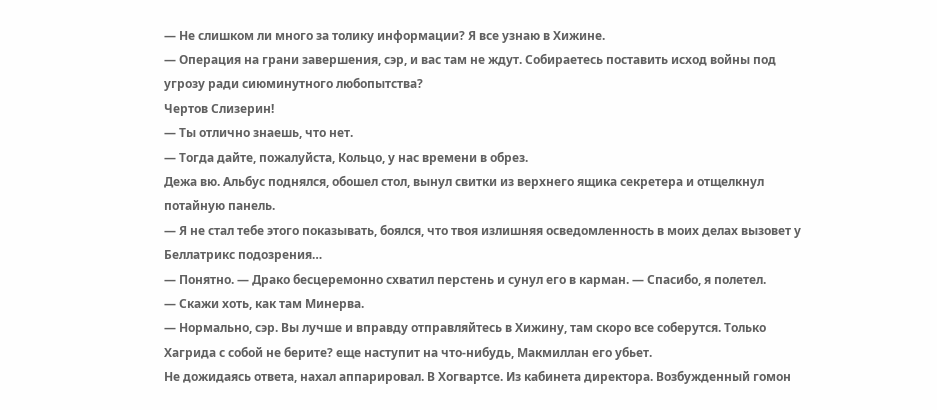— Не слишком ли много за толику информации? Я все узнаю в Хижине.
— Операция на грани завершения, сэр, и вас там не ждут. Собираетесь поставить исход войны под угрозу ради сиюминутного любопытства?
Чертов Слизерин!
— Ты отлично знаешь, что нет.
— Тогда дайте, пожалуйста, Кольцо, у нас времени в обрез.
Дежа вю. Альбус поднялся, обошел стол, вынул свитки из верхнего ящика секретера и отщелкнул потайную панель.
— Я не стал тебе этого показывать, боялся, что твоя излишняя осведомленность в моих делах вызовет у Беллатрикс подозрения…
— Понятно. — Драко бесцеремонно схватил перстень и сунул его в карман. — Спасибо, я полетел.
— Скажи хоть, как там Минерва.
— Нормально, сэр. Вы лучше и вправду отправляйтесь в Хижину, там скоро все соберутся. Только Хагрида с собой не берите? еще наступит на что-нибудь, Макмиллан его убьет.
Не дожидаясь ответа, нахал аппарировал. В Хогвартсе. Из кабинета директора. Возбужденный гомон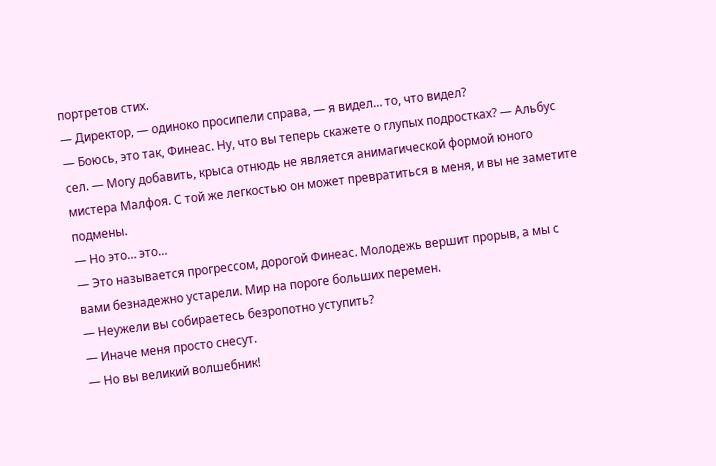портретов стих.
— Директор, — одиноко просипели справа, — я видел… то, что видел?
— Боюсь, это так, Финеас. Ну, что вы теперь скажете о глупых подростках? — Альбус сел. — Могу добавить, крыса отнюдь не является анимагической формой юного мистера Малфоя. С той же легкостью он может превратиться в меня, и вы не заметите подмены.
— Но это… это…
— Это называется прогрессом, дорогой Финеас. Молодежь вершит прорыв, а мы с вами безнадежно устарели. Мир на пороге больших перемен.
— Неужели вы собираетесь безропотно уступить?
— Иначе меня просто снесут.
— Но вы великий волшебник!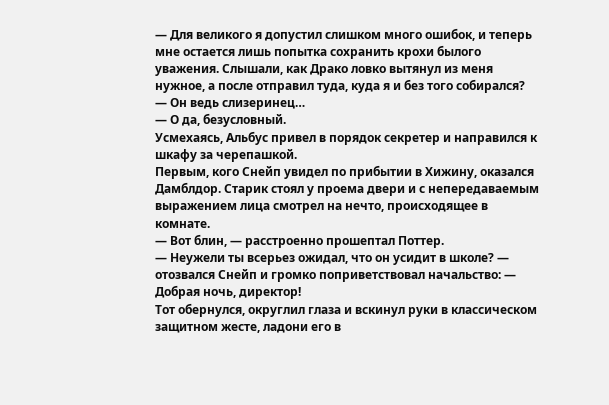— Для великого я допустил слишком много ошибок, и теперь мне остается лишь попытка сохранить крохи былого уважения. Слышали, как Драко ловко вытянул из меня нужное, а после отправил туда, куда я и без того собирался?
— Он ведь слизеринец…
— О да, безусловный.
Усмехаясь, Альбус привел в порядок секретер и направился к шкафу за черепашкой.
Первым, кого Снейп увидел по прибытии в Хижину, оказался Дамблдор. Старик стоял у проема двери и с непередаваемым выражением лица смотрел на нечто, происходящее в комнате.
— Вот блин, — расстроенно прошептал Поттер.
— Неужели ты всерьез ожидал, что он усидит в школе? — отозвался Снейп и громко поприветствовал начальство: — Добрая ночь, директор!
Тот обернулся, округлил глаза и вскинул руки в классическом защитном жесте, ладони его в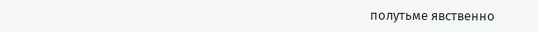полутьме явственно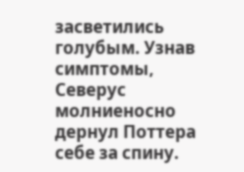засветились голубым. Узнав симптомы, Северус молниеносно дернул Поттера себе за спину.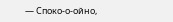— Споко-о-ойно,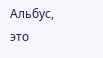Альбус, это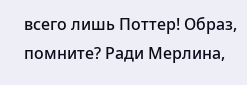всего лишь Поттер! Образ, помните? Ради Мерлина,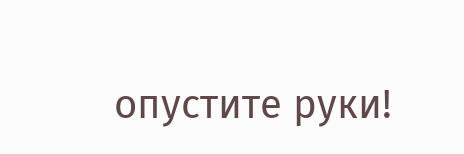опустите руки!